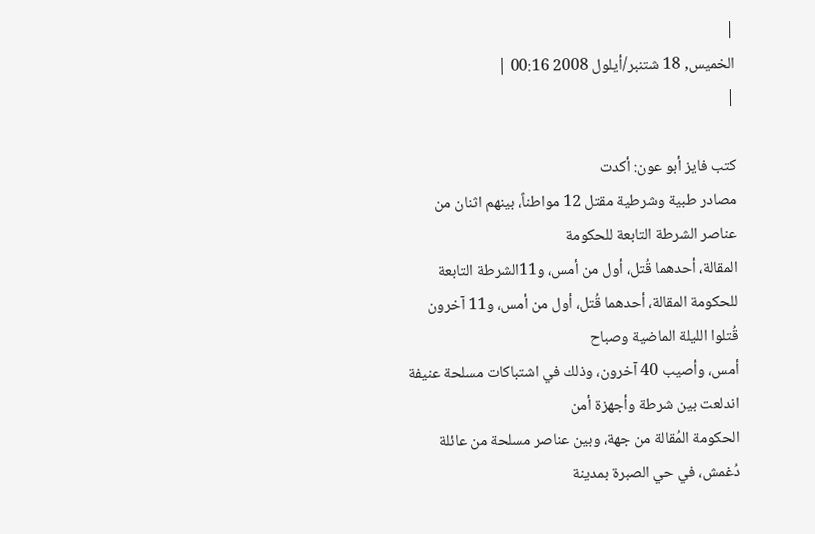|
الخميس, 18 شتنبر/أيلول 2008 00:16 |
|

كتب فايز أبو عون: أكدت
مصادر طبية وشرطية مقتل 12 مواطناً، بينهم اثنان من عناصر الشرطة التابعة للحكومة
المقالة، أحدهما قُتل، أول من أمس، و11الشرطة التابعة
للحكومة المقالة، أحدهما قُتل، أول من أمس، و11 آخرون قُتلوا الليلة الماضية وصباح
أمس، وأصيب 40 آخرون، وذلك في اشتباكات مسلحة عنيفة اندلعت بين شرطة وأجهزة أمن
الحكومة المُقالة من جهة، وبين عناصر مسلحة من عائلة دُغمش، في حي الصبرة بمدينة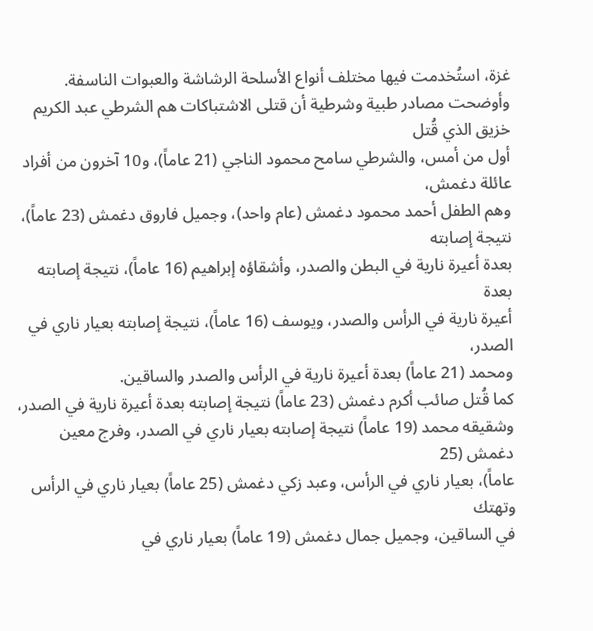غزة، استُخدمت فيها مختلف أنواع الأسلحة الرشاشة والعبوات الناسفة.
وأوضحت مصادر طبية وشرطية أن قتلى الاشتباكات هم الشرطي عبد الكريم خزيق الذي قُتل
أول من أمس، والشرطي سامح محمود الناجي (21 عاماً)، و10 آخرون من أفراد عائلة دغمش،
وهم الطفل أحمد محمود دغمش (عام واحد)، وجميل فاروق دغمش (23 عاماً)، نتيجة إصابته
بعدة أعيرة نارية في البطن والصدر، وأشقاؤه إبراهيم (16 عاماً)، نتيجة إصابته بعدة
أعيرة نارية في الرأس والصدر، ويوسف (16 عاماً)، نتيجة إصابته بعيار ناري في الصدر،
ومحمد (21 عاماً) بعدة أعيرة نارية في الرأس والصدر والساقين.
كما قُتل صائب أكرم دغمش (23 عاماً) نتيجة إصابته بعدة أعيرة نارية في الصدر،
وشقيقه محمد (19 عاماً) نتيجة إصابته بعيار ناري في الصدر، وفرج معين دغمش (25
عاماً)، بعيار ناري في الرأس، وعبد زكي دغمش (25 عاماً) بعيار ناري في الرأس وتهتك
في الساقين، وجميل جمال دغمش (19 عاماً) بعيار ناري في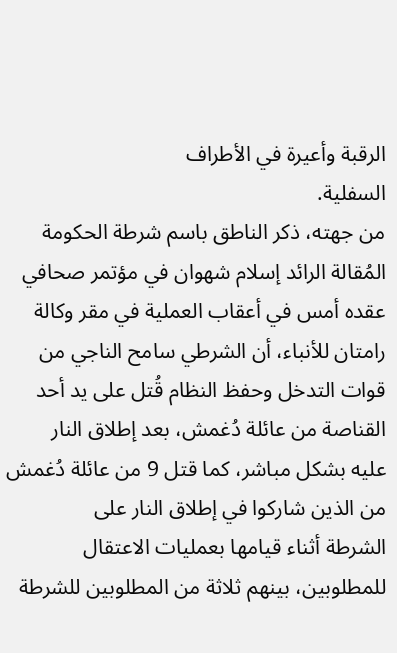الرقبة وأعيرة في الأطراف
السفلية.
من جهته، ذكر الناطق باسم شرطة الحكومة المُقالة الرائد إسلام شهوان في مؤتمر صحافي
عقده أمس في أعقاب العملية في مقر وكالة رامتان للأنباء، أن الشرطي سامح الناجي من
قوات التدخل وحفظ النظام قُتل على يد أحد القناصة من عائلة دُغمش، بعد إطلاق النار
عليه بشكل مباشر، كما قتل 9 من عائلة دُغمش من الذين شاركوا في إطلاق النار على
الشرطة أثناء قيامها بعمليات الاعتقال للمطلوبين، بينهم ثلاثة من المطلوبين للشرطة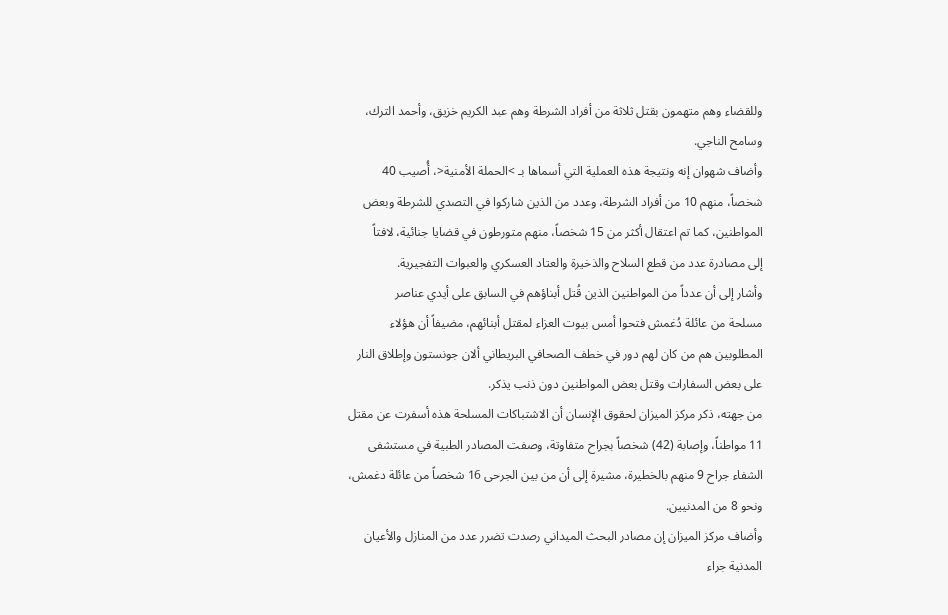وللقضاء وهم متهمون بقتل ثلاثة من أفراد الشرطة وهم عبد الكريم خزيق، وأحمد الترك،
وسامح الناجي.
وأضاف شهوان إنه ونتيجة هذه العملية التي أسماها بـ >الحملة الأمنية<، أُصيب 40
شخصاً، منهم 10 من أفراد الشرطة، وعدد من الذين شاركوا في التصدي للشرطة وبعض
المواطنين، كما تم اعتقال أكثر من 15 شخصاً، منهم متورطون في قضايا جنائية، لافتاً
إلى مصادرة عدد من قطع السلاح والذخيرة والعتاد العسكري والعبوات التفجيرية.
وأشار إلى أن عدداً من المواطنين الذين قُتل أبناؤهم في السابق على أيدي عناصر
مسلحة من عائلة دُغمش فتحوا أمس بيوت العزاء لمقتل أبنائهم، مضيفاً أن هؤلاء
المطلوبين هم من كان لهم دور في خطف الصحافي البريطاني ألان جونستون وإطلاق النار
على بعض السفارات وقتل بعض المواطنين دون ذنب يذكر.
من جهته، ذكر مركز الميزان لحقوق الإنسان أن الاشتباكات المسلحة هذه أسفرت عن مقتل
11 مواطناً، وإصابة (42) شخصاً بجراح متفاوتة، وصفت المصادر الطبية في مستشفى
الشفاء جراح 9 منهم بالخطيرة، مشيرة إلى أن من بين الجرحى 16 شخصاً من عائلة دغمش،
ونحو 8 من المدنيين.
وأضاف مركز الميزان إن مصادر البحث الميداني رصدت تضرر عدد من المنازل والأعيان
المدنية جراء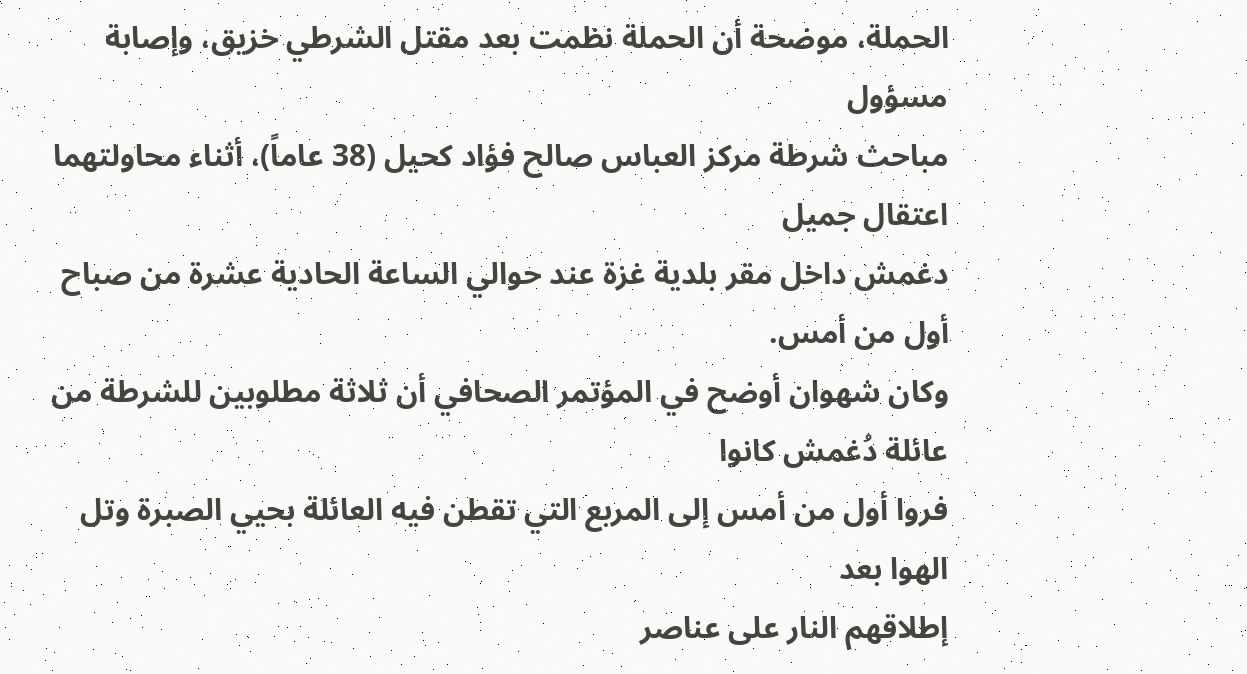الحملة، موضحة أن الحملة نظمت بعد مقتل الشرطي خزيق، وإصابة مسؤول
مباحث شرطة مركز العباس صالح فؤاد كحيل (38 عاماً)، أثناء محاولتهما اعتقال جميل
دغمش داخل مقر بلدية غزة عند حوالي الساعة الحادية عشرة من صباح أول من أمس.
وكان شهوان أوضح في المؤتمر الصحافي أن ثلاثة مطلوبين للشرطة من عائلة دُغمش كانوا
فروا أول من أمس إلى المربع التي تقطن فيه العائلة بحيي الصبرة وتل الهوا بعد
إطلاقهم النار على عناصر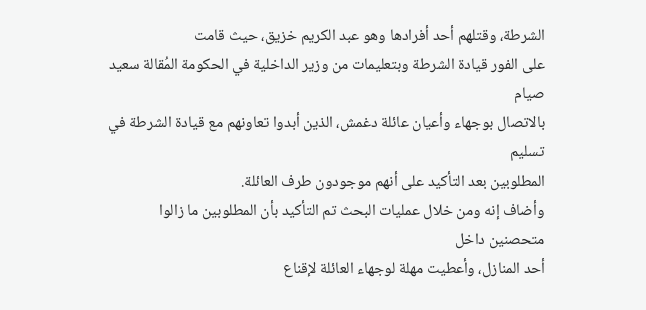الشرطة، وقتلهم أحد أفرادها وهو عبد الكريم خزيق، حيث قامت
على الفور قيادة الشرطة وبتعليمات من وزير الداخلية في الحكومة المُقالة سعيد صيام
بالاتصال بوجهاء وأعيان عائلة دغمش، الذين أبدوا تعاونهم مع قيادة الشرطة في تسليم
المطلوبين بعد التأكيد على أنهم موجودون طرف العائلة.
وأضاف إنه ومن خلال عمليات البحث تم التأكيد بأن المطلوبين ما زالوا متحصنين داخل
أحد المنازل، وأعطيت مهلة لوجهاء العائلة لإقناع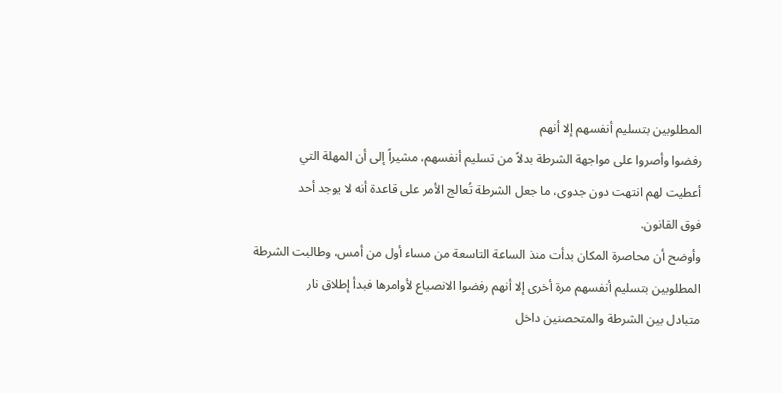المطلوبين بتسليم أنفسهم إلا أنهم
رفضوا وأصروا على مواجهة الشرطة بدلاً من تسليم أنفسهم، مشيراً إلى أن المهلة التي
أعطيت لهم انتهت دون جدوى، ما جعل الشرطة تُعالج الأمر على قاعدة أنه لا يوجد أحد
فوق القانون.
وأوضح أن محاصرة المكان بدأت منذ الساعة التاسعة من مساء أول من أمس، وطالبت الشرطة
المطلوبين بتسليم أنفسهم مرة أخرى إلا أنهم رفضوا الانصياع لأوامرها فبدأ إطلاق نار
متبادل بين الشرطة والمتحصنين داخل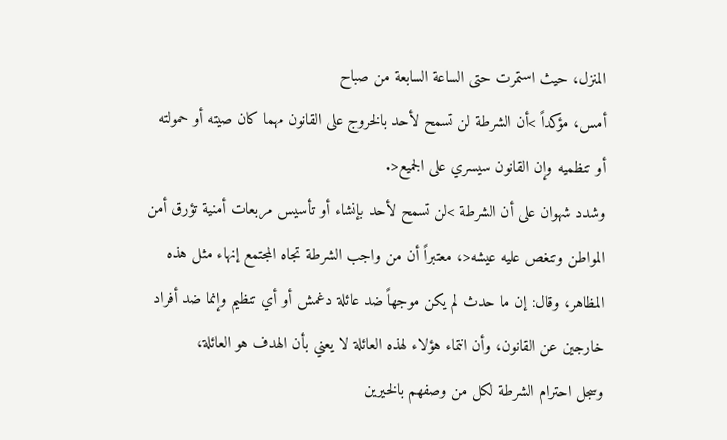المنزل، حيث استمرت حتى الساعة السابعة من صباح
أمس، مؤكداً >أن الشرطة لن تسمح لأحد بالخروج على القانون مهما كان صيته أو حمولته
أو تنظميه وإن القانون سيسري على الجميع<.
وشدد شهوان على أن الشرطة >لن تسمح لأحد بإنشاء أو تأسيس مربعات أمنية تؤرق أمن
المواطن وتنغص عليه عيشه<، معتبراً أن من واجب الشرطة تجاه المجتمع إنهاء مثل هذه
المظاهر، وقال: إن ما حدث لم يكن موجهاً ضد عائلة دغمش أو أي تنظيم وإنما ضد أفراد
خارجين عن القانون، وأن انتماء هؤلاء لهذه العائلة لا يعني بأن الهدف هو العائلة،
وسجل احترام الشرطة لكل من وصفهم بالخيرين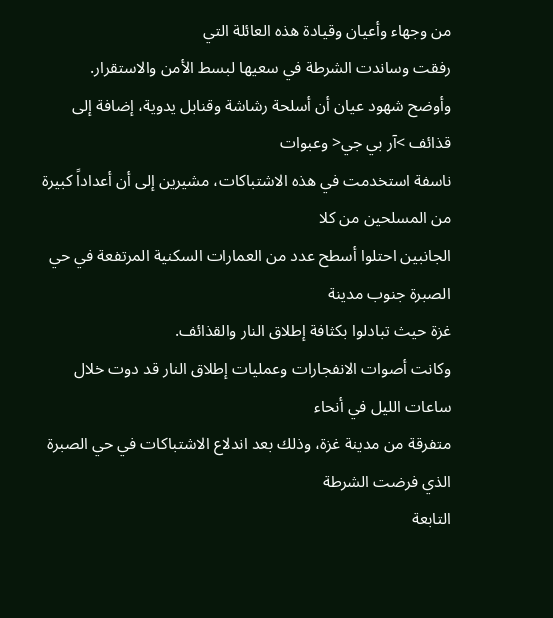من وجهاء وأعيان وقيادة هذه العائلة التي
رفقت وساندت الشرطة في سعيها لبسط الأمن والاستقرار.
وأوضح شهود عيان أن أسلحة رشاشة وقنابل يدوية، إضافة إلى قذائف >آر بي جي< وعبوات
ناسفة استخدمت في هذه الاشتباكات، مشيرين إلى أن أعداداً كبيرة من المسلحين من كلا
الجانبين احتلوا أسطح عدد من العمارات السكنية المرتفعة في حي الصبرة جنوب مدينة
غزة حيث تبادلوا بكثافة إطلاق النار والقذائف.
وكانت أصوات الانفجارات وعمليات إطلاق النار قد دوت خلال ساعات الليل في أنحاء
متفرقة من مدينة غزة، وذلك بعد اندلاع الاشتباكات في حي الصبرة الذي فرضت الشرطة
التابعة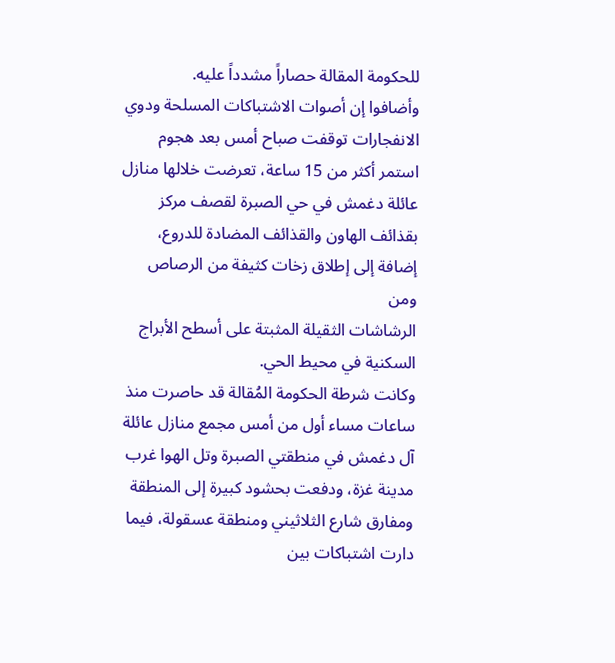للحكومة المقالة حصاراً مشدداً عليه.
وأضافوا إن أصوات الاشتباكات المسلحة ودوي الانفجارات توقفت صباح أمس بعد هجوم
استمر أكثر من 15 ساعة، تعرضت خلالها منازل عائلة دغمش في حي الصبرة لقصف مركز
بقذائف الهاون والقذائف المضادة للدروع، إضافة إلى إطلاق زخات كثيفة من الرصاص ومن
الرشاشات الثقيلة المثبتة على أسطح الأبراج السكنية في محيط الحي.
وكانت شرطة الحكومة المُقالة قد حاصرت منذ ساعات مساء أول من أمس مجمع منازل عائلة
آل دغمش في منطقتي الصبرة وتل الهوا غرب مدينة غزة، ودفعت بحشود كبيرة إلى المنطقة
ومفارق شارع الثلاثيني ومنطقة عسقولة، فيما دارت اشتباكات بين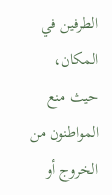الطرفين في المكان،
حيث منع المواطنون من الخروج أو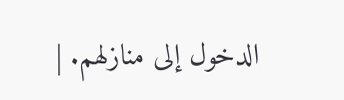الدخول إلى منازلهم. |